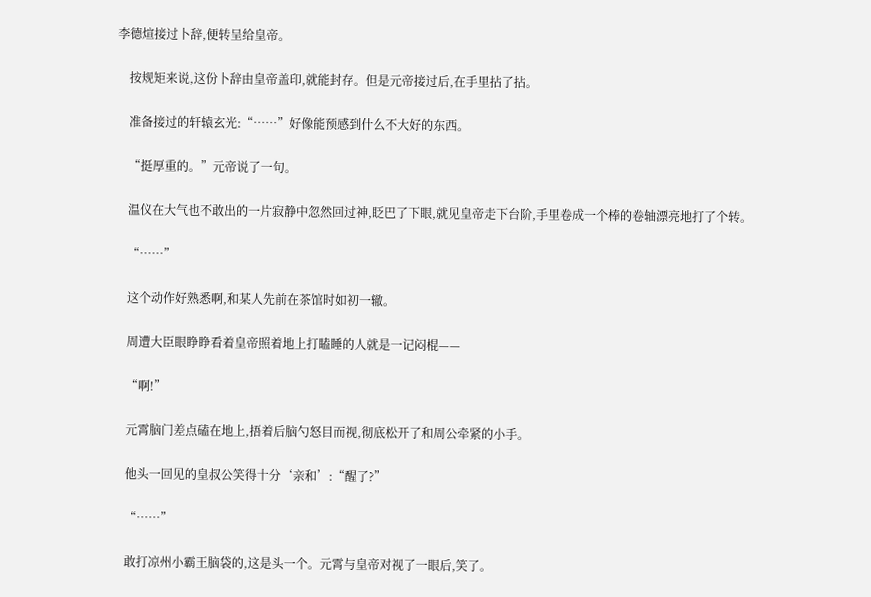李德煊接过卜辞,便转呈给皇帝。

    按规矩来说,这份卜辞由皇帝盖印,就能封存。但是元帝接过后,在手里拈了拈。

    准备接过的轩辕玄光:“……”好像能预感到什么不大好的东西。

    “挺厚重的。”元帝说了一句。

    温仪在大气也不敢出的一片寂静中忽然回过神,眨巴了下眼,就见皇帝走下台阶,手里卷成一个棒的卷轴漂亮地打了个转。

    “……”

    这个动作好熟悉啊,和某人先前在茶馆时如初一辙。

    周遭大臣眼睁睁看着皇帝照着地上打瞌睡的人就是一记闷棍——

    “啊!”

    元霄脑门差点磕在地上,捂着后脑勺怒目而视,彻底松开了和周公牵紧的小手。

    他头一回见的皇叔公笑得十分‘亲和’:“醒了?”

    “……”

    敢打凉州小霸王脑袋的,这是头一个。元霄与皇帝对视了一眼后,笑了。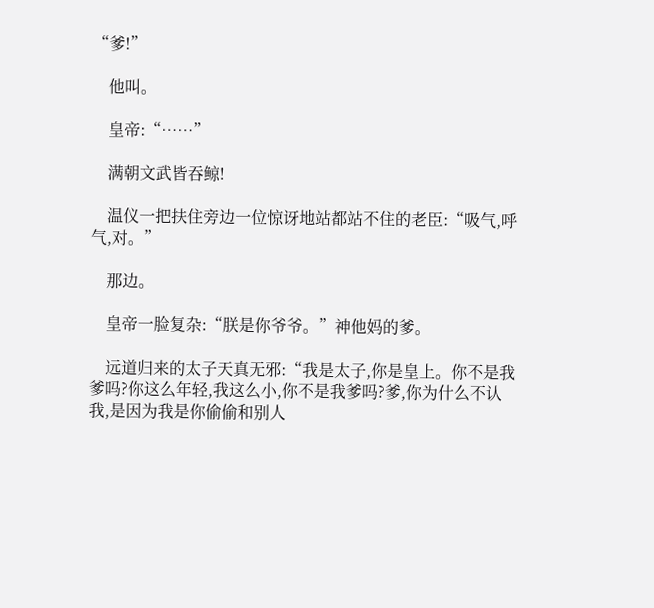“爹!”

    他叫。

    皇帝:“……”

    满朝文武皆吞鲸!

    温仪一把扶住旁边一位惊讶地站都站不住的老臣:“吸气,呼气,对。”

    那边。

    皇帝一脸复杂:“朕是你爷爷。”神他妈的爹。

    远道归来的太子天真无邪:“我是太子,你是皇上。你不是我爹吗?你这么年轻,我这么小,你不是我爹吗?爹,你为什么不认我,是因为我是你偷偷和别人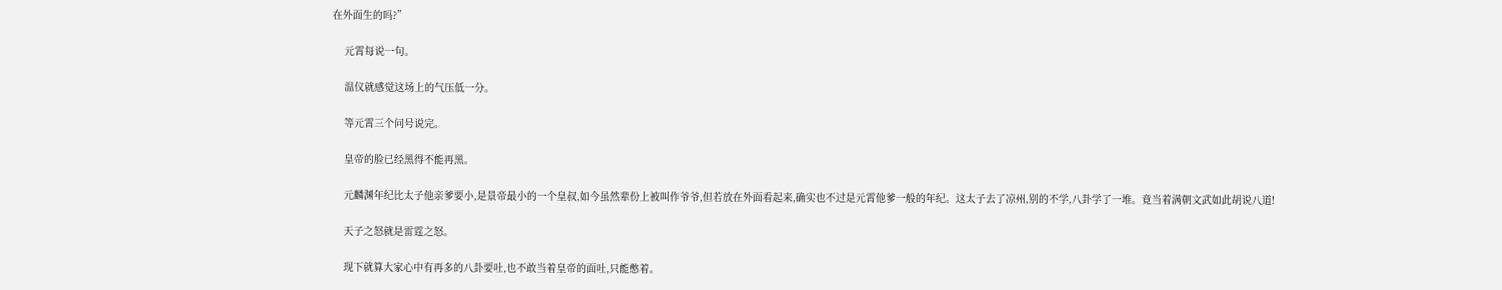在外面生的吗?”

    元霄每说一句。

    温仪就感觉这场上的气压低一分。

    等元霄三个问号说完。

    皇帝的脸已经黑得不能再黑。

    元麟渊年纪比太子他亲爹要小,是景帝最小的一个皇叔,如今虽然辈份上被叫作爷爷,但若放在外面看起来,确实也不过是元霄他爹一般的年纪。这太子去了凉州,别的不学,八卦学了一堆。竟当着满朝文武如此胡说八道!

    天子之怒就是雷霆之怒。

    现下就算大家心中有再多的八卦要吐,也不敢当着皇帝的面吐,只能憋着。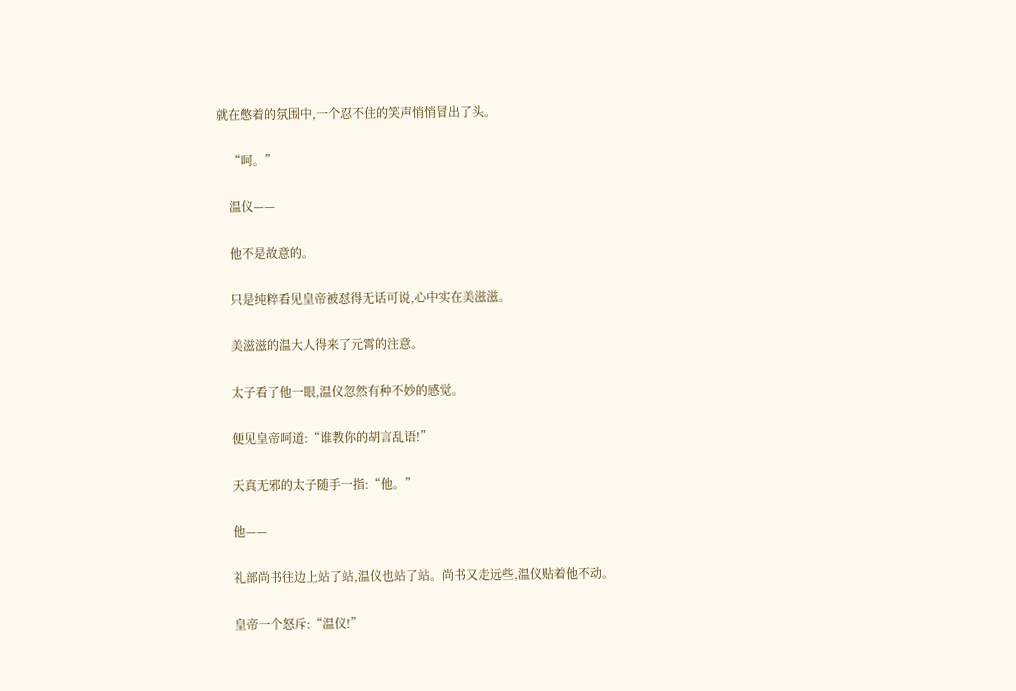就在憋着的氛围中,一个忍不住的笑声悄悄冒出了头。

    “呵。”

    温仪——

    他不是故意的。

    只是纯粹看见皇帝被怼得无话可说,心中实在美滋滋。

    美滋滋的温大人得来了元霄的注意。

    太子看了他一眼,温仪忽然有种不妙的感觉。

    便见皇帝呵道:“谁教你的胡言乱语!”

    天真无邪的太子随手一指:“他。”

    他——

    礼部尚书往边上站了站,温仪也站了站。尚书又走远些,温仪贴着他不动。

    皇帝一个怒斥:“温仪!”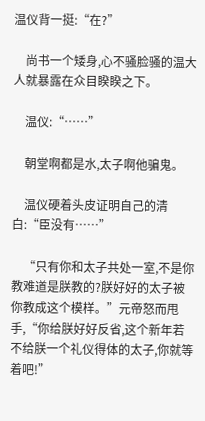温仪背一挺:“在?”

    尚书一个矮身,心不骚脸骚的温大人就暴露在众目睽睽之下。

    温仪:“……”

    朝堂啊都是水,太子啊他骗鬼。

    温仪硬着头皮证明自己的清白:“臣没有……”

    “只有你和太子共处一室,不是你教难道是朕教的?朕好好的太子被你教成这个模样。”元帝怒而甩手,“你给朕好好反省,这个新年若不给朕一个礼仪得体的太子,你就等着吧!”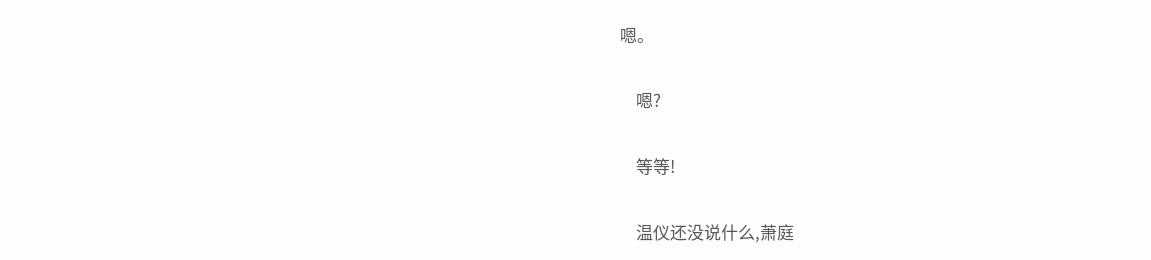嗯。

    嗯?

    等等!

    温仪还没说什么,萧庭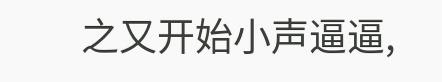之又开始小声逼逼,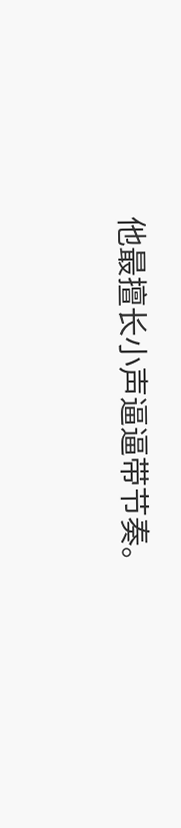他最擅长小声逼逼带节奏。